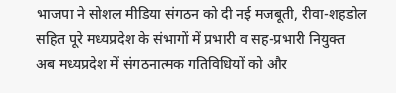भाजपा ने सोशल मीडिया संगठन को दी नई मजबूती, रीवा-शहडोल सहित पूरे मध्यप्रदेश के संभागों में प्रभारी व सह-प्रभारी नियुक्त
अब मध्यप्रदेश में संगठनात्मक गतिविधियों को और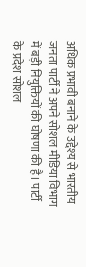अधिक प्रभावी बनाने के उद्देश्य से भारतीय जनता पार्टी ने अपने सोशल मीडिया विभाग में बड़ी नियुक्तियों की घोषणा की है। पार्टी के प्रदेश सोशल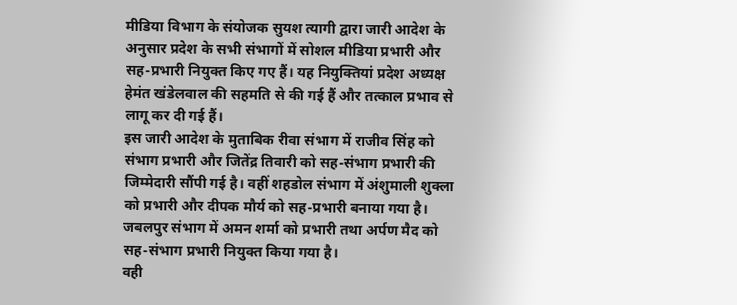मीडिया विभाग के संयोजक सुयश त्यागी द्वारा जारी आदेश के अनुसार प्रदेश के सभी संभागों में सोशल मीडिया प्रभारी और सह-प्रभारी नियुक्त किए गए हैं। यह नियुक्तियां प्रदेश अध्यक्ष हेमंत खंडेलवाल की सहमति से की गई हैं और तत्काल प्रभाव से लागू कर दी गई हैं।
इस जारी आदेश के मुताबिक रीवा संभाग में राजीव सिंह को संभाग प्रभारी और जितेंद्र तिवारी को सह-संभाग प्रभारी की जिम्मेदारी सौंपी गई है। वहीं शहडोल संभाग में अंशुमाली शुक्ला को प्रभारी और दीपक मौर्य को सह-प्रभारी बनाया गया है। जबलपुर संभाग में अमन शर्मा को प्रभारी तथा अर्पण मैद को सह-संभाग प्रभारी नियुक्त किया गया है।
वही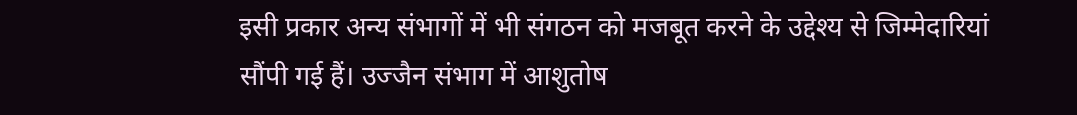इसी प्रकार अन्य संभागों में भी संगठन को मजबूत करने के उद्देश्य से जिम्मेदारियां सौंपी गई हैं। उज्जैन संभाग में आशुतोष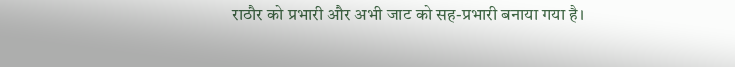राठौर को प्रभारी और अभी जाट को सह-प्रभारी बनाया गया है।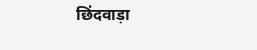छिंदवाड़ा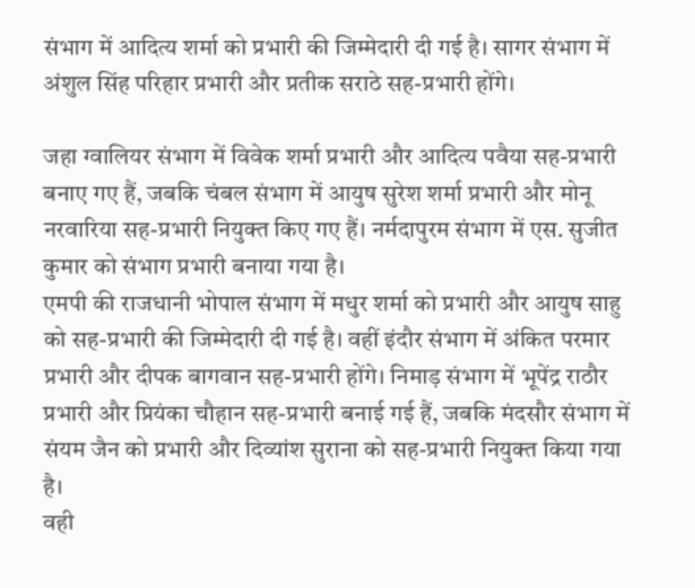संभाग में आदित्य शर्मा को प्रभारी की जिम्मेदारी दी गई है। सागर संभाग में अंशुल सिंह परिहार प्रभारी और प्रतीक सराठे सह-प्रभारी होंगे।

जहा ग्वालियर संभाग में विवेक शर्मा प्रभारी और आदित्य पवैया सह-प्रभारी बनाए गए हैं, जबकि चंबल संभाग में आयुष सुरेश शर्मा प्रभारी और मोनू नरवारिया सह-प्रभारी नियुक्त किए गए हैं। नर्मदापुरम संभाग में एस. सुजीत कुमार को संभाग प्रभारी बनाया गया है।
एमपी की राजधानी भोपाल संभाग में मधुर शर्मा को प्रभारी और आयुष साहु को सह-प्रभारी की जिम्मेदारी दी गई है। वहीं इंदौर संभाग में अंकित परमार प्रभारी और दीपक बागवान सह-प्रभारी होंगे। निमाड़ संभाग में भूपेंद्र राठौर प्रभारी और प्रियंका चौहान सह-प्रभारी बनाई गई हैं, जबकि मंदसौर संभाग में संयम जैन को प्रभारी और दिव्यांश सुराना को सह-प्रभारी नियुक्त किया गया है।
वही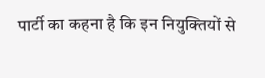पार्टी का कहना है कि इन नियुक्तियों से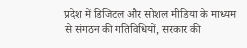प्रदेश में डिजिटल और सोशल मीडिया के माध्यम से संगठन की गतिविधियों, सरकार की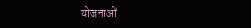योजनाओं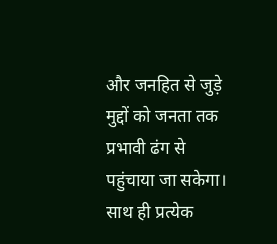और जनहित से जुड़े मुद्दों को जनता तक प्रभावी ढंग से पहुंचाया जा सकेगा। साथ ही प्रत्येक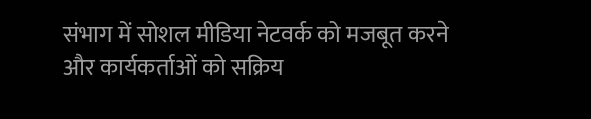संभाग में सोशल मीडिया नेटवर्क को मजबूत करने और कार्यकर्ताओं को सक्रिय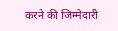करने की जिम्मेदारी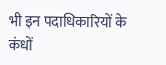भी इन पदाधिकारियों के कंधों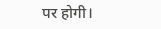पर होगी।